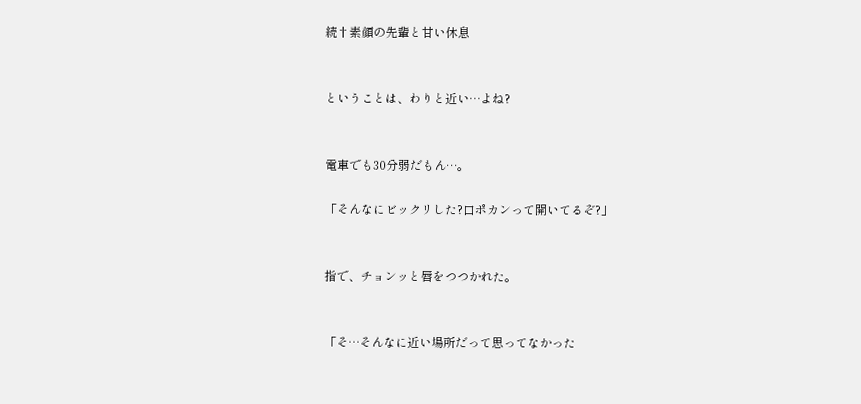続†素顔の先輩と甘い休息


ということは、わりと近い…よね?


電車でも30分弱だもん…。

「そんなにビックリした?口ポカンって開いてるぞ?」


指で、チョンッと唇をつつかれた。


「そ…そんなに近い場所だって思ってなかった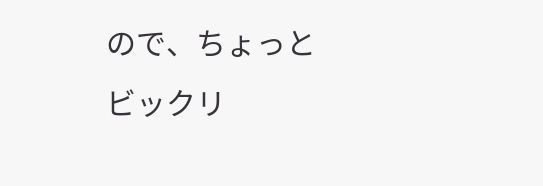ので、ちょっとビックリ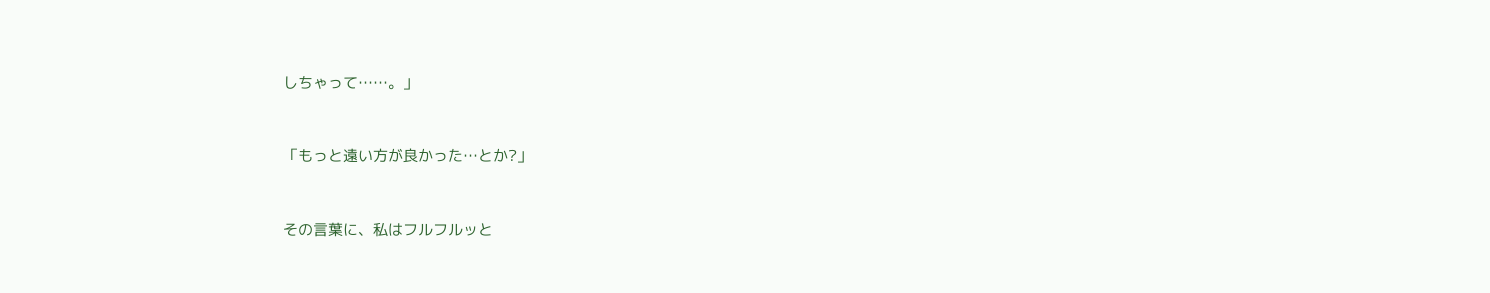しちゃって……。」


「もっと遠い方が良かった…とか?」


その言葉に、私はフルフルッと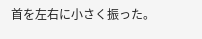首を左右に小さく振った。